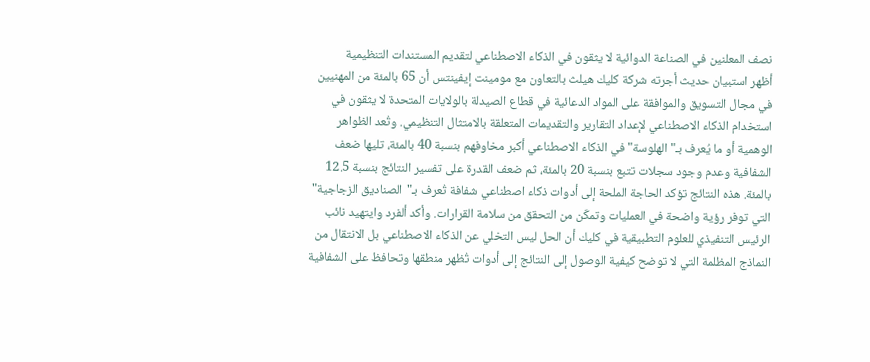نصف المعلنين في الصناعة الدوائية لا يثقون في الذكاء الاصطناعي لتقديم المستندات التنظيمية
أظهر استبيان حديث أجرته شركة كليك هيلث بالتعاون مع مومينت إيفينتس أن 65 بالمئة من المهنيين في مجال التسويق والموافقة على المواد الدعائية في قطاع الصيدلة بالولايات المتحدة لا يثقون في استخدام الذكاء الاصطناعي لإعداد التقارير والتقديمات المتعلقة بالامتثال التنظيمي. وتُعد الظواهر الوهمية أو ما يُعرف بـ"الهلوسة" في الذكاء الاصطناعي أكبر مخاوفهم بنسبة 40 بالمئة، تليها ضعف الشفافية وعدم وجود سجلات تتبع بنسبة 20 بالمئة، ثم ضعف القدرة على تفسير النتائج بنسبة 12.5 بالمئة. هذه النتائج تؤكد الحاجة الملحة إلى أدوات ذكاء اصطناعي شفافة تُعرف بـ"الصناديق الزجاجية" التي توفر رؤية واضحة في العمليات وتمكّن من التحقق من سلامة القرارات. وأكد ألفرد وايتهيد نائب الرئيس التنفيذي للعلوم التطبيقية في كليك أن الحل ليس التخلي عن الذكاء الاصطناعي بل الانتقال من النماذج المظلمة التي لا توضح كيفية الوصول إلى النتائج إلى أدوات تُظهر منطقها وتحافظ على الشفافية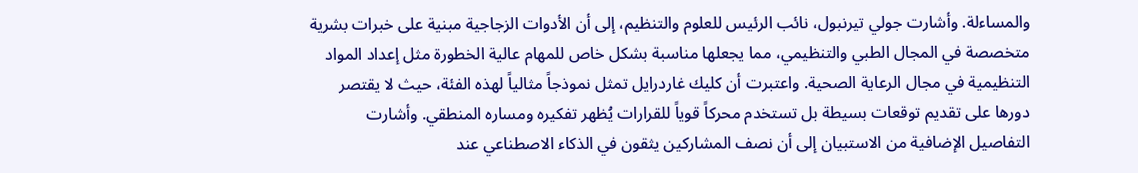والمساءلة. وأشارت جولي تيرنبول، نائب الرئيس للعلوم والتنظيم، إلى أن الأدوات الزجاجية مبنية على خبرات بشرية متخصصة في المجال الطبي والتنظيمي، مما يجعلها مناسبة بشكل خاص للمهام عالية الخطورة مثل إعداد المواد التنظيمية في مجال الرعاية الصحية. واعتبرت أن كليك غاردرايل تمثل نموذجاً مثالياً لهذه الفئة، حيث لا يقتصر دورها على تقديم توقعات بسيطة بل تستخدم محركاً قوياً للقرارات يُظهر تفكيره ومساره المنطقي. وأشارت التفاصيل الإضافية من الاستبيان إلى أن نصف المشاركين يثقون في الذكاء الاصطناعي عند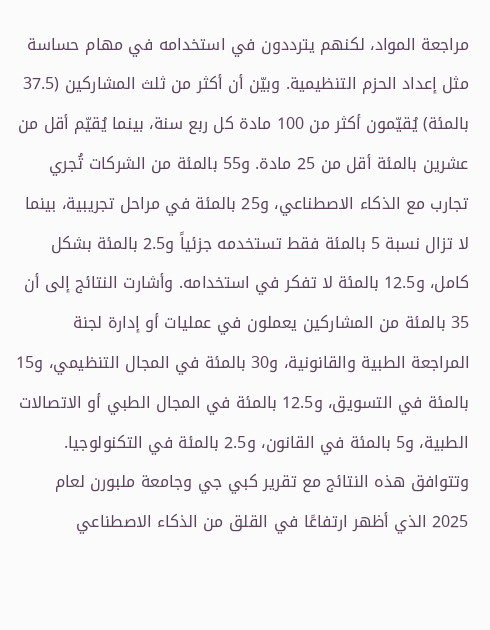مراجعة المواد، لكنهم يترددون في استخدامه في مهام حساسة مثل إعداد الحزم التنظيمية. وبيّن أن أكثر من ثلث المشاركين (37.5 بالمئة) يُقيّمون أكثر من 100 مادة كل ربع سنة، بينما يُقيّم أقل من عشرين بالمئة أقل من 25 مادة. و55 بالمئة من الشركات تُجري تجارب مع الذكاء الاصطناعي، و25 بالمئة في مراحل تجريبية، بينما لا تزال نسبة 5 بالمئة فقط تستخدمه جزئياً و2.5 بالمئة بشكل كامل، و12.5 بالمئة لا تفكر في استخدامه. وأشارت النتائج إلى أن 35 بالمئة من المشاركين يعملون في عمليات أو إدارة لجنة المراجعة الطبية والقانونية، و30 بالمئة في المجال التنظيمي، و15 بالمئة في التسويق، و12.5 بالمئة في المجال الطبي أو الاتصالات الطبية، و5 بالمئة في القانون، و2.5 بالمئة في التكنولوجيا. وتتوافق هذه النتائج مع تقرير كبي جي وجامعة ملبورن لعام 2025 الذي أظهر ارتفاعًا في القلق من الذكاء الاصطناعي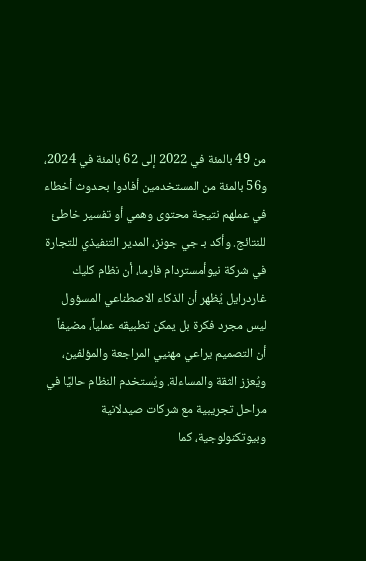من 49 بالمئة في 2022 إلى 62 بالمئة في 2024، و56 بالمئة من المستخدمين أفادوا بحدوث أخطاء في عملهم نتيجة محتوى وهمي أو تفسير خاطئ للنتائج. وأكد بـ جي جونز، المدير التنفيذي للتجارة في شركة نيوأمستردام فارما، أن نظام كليك غاردرايل يُظهر أن الذكاء الاصطناعي المسؤول ليس مجرد فكرة بل يمكن تطبيقه عملياً، مضيفاً أن التصميم يراعي مهنيي المراجعة والمؤلفين، ويُعزز الثقة والمساءلة. ويُستخدم النظام حاليًا في مراحل تجريبية مع شركات صيدلانية وبيوتكنولوجية، كما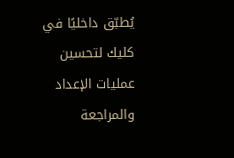يُطبّق داخليًا في كليك لتحسين عمليات الإعداد والمراجعة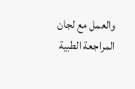والعمل مع لجان المراجعة الطبية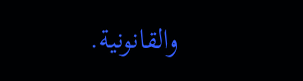والقانونية.